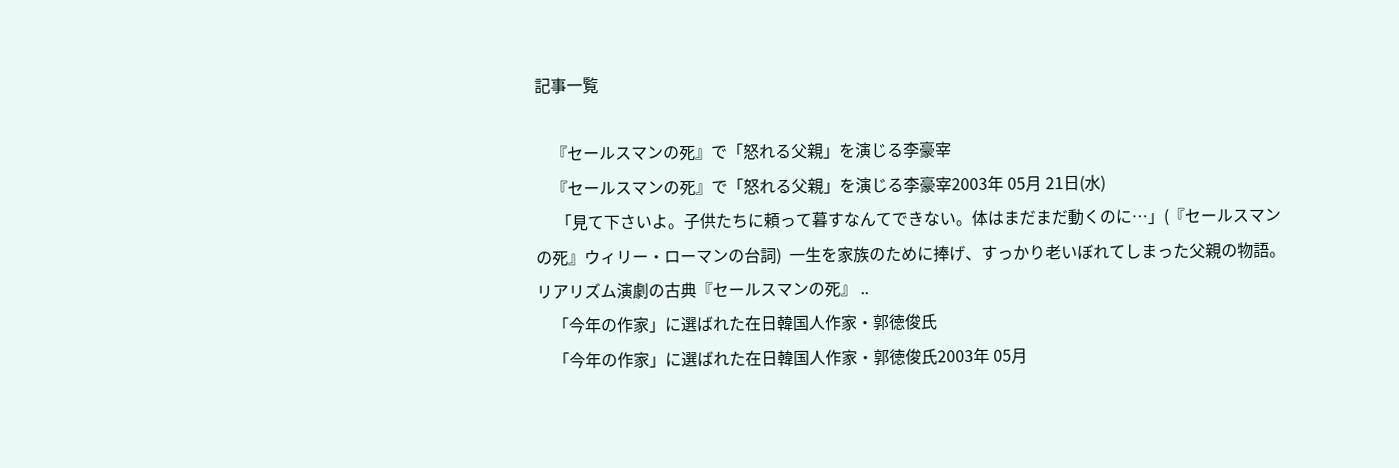記事一覧

    『セールスマンの死』で「怒れる父親」を演じる李豪宰
    『セールスマンの死』で「怒れる父親」を演じる李豪宰2003年 05月 21日(水)
     「見て下さいよ。子供たちに頼って暮すなんてできない。体はまだまだ動くのに…」(『セールスマンの死』ウィリー・ローマンの台詞)  一生を家族のために捧げ、すっかり老いぼれてしまった父親の物語。  リアリズム演劇の古典『セールスマンの死』 ..
    「今年の作家」に選ばれた在日韓国人作家・郭徳俊氏
    「今年の作家」に選ばれた在日韓国人作家・郭徳俊氏2003年 05月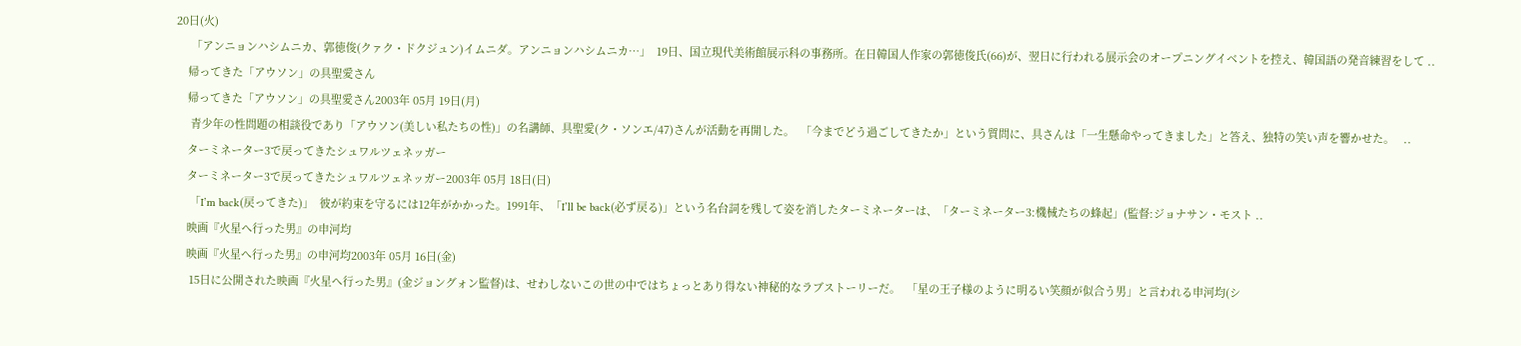20日(火)
     「アンニョンハシムニカ、郭徳俊(クァク・ドクジュン)イムニダ。アンニョンハシムニカ…」  19日、国立現代美術館展示科の事務所。在日韓国人作家の郭徳俊氏(66)が、翌日に行われる展示会のオープニングイベントを控え、韓国語の発音練習をして ..
    帰ってきた「アウソン」の具聖愛さん
    帰ってきた「アウソン」の具聖愛さん2003年 05月 19日(月)
     青少年の性問題の相談役であり「アウソン(美しい私たちの性)」の名講師、具聖愛(ク・ソンエ/47)さんが活動を再開した。  「今までどう過ごしてきたか」という質問に、具さんは「一生懸命やってきました」と答え、独特の笑い声を響かせた。   ..
    ターミネーター3で戻ってきたシュワルツェネッガー
    ターミネーター3で戻ってきたシュワルツェネッガー2003年 05月 18日(日)
     「I’m back(戻ってきた)」  彼が約束を守るには12年がかかった。1991年、「I’ll be back(必ず戻る)」という名台詞を残して姿を消したターミネーターは、「ターミネーター3:機械たちの蜂起」(監督:ジョナサン・モスト ..
    映画『火星へ行った男』の申河均
    映画『火星へ行った男』の申河均2003年 05月 16日(金)
     15日に公開された映画『火星へ行った男』(金ジョングォン監督)は、せわしないこの世の中ではちょっとあり得ない神秘的なラブストーリーだ。  「星の王子様のように明るい笑顔が似合う男」と言われる申河均(シ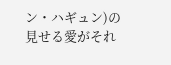ン・ハギュン)の見せる愛がそれ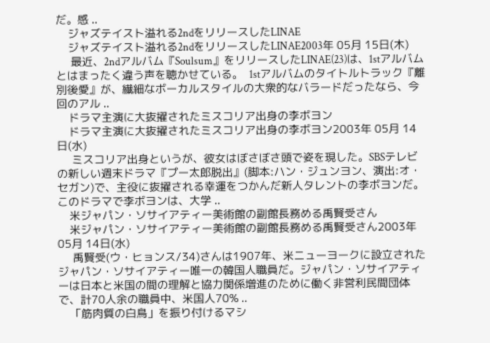だ。感 ..
    ジャズテイスト溢れる2ndをリリースしたLINAE
    ジャズテイスト溢れる2ndをリリースしたLINAE2003年 05月 15日(木)
     最近、2ndアルバム『Soulsum』をリリースしたLINAE(23)は、1stアルバムとはまったく違う声を聴かせている。  1stアルバムのタイトルトラック『離別後愛』が、繊細なボーカルスタイルの大衆的なバラードだったなら、今回のアル ..
    ドラマ主演に大抜擢されたミスコリア出身の李ボヨン
    ドラマ主演に大抜擢されたミスコリア出身の李ボヨン2003年 05月 14日(水)
     ミスコリア出身というが、彼女はぼさぼさ頭で姿を現した。SBSテレビの新しい週末ドラマ『プー太郎脱出』(脚本:ハン・ジュンヨン、演出:オ・セガン)で、主役に抜擢される幸運をつかんだ新人タレントの李ボヨンだ。  このドラマで李ボヨンは、大学 ..
    米ジャパン・ソサイアティー美術館の副館長務める禹賢受さん
    米ジャパン・ソサイアティー美術館の副館長務める禹賢受さん2003年 05月 14日(水)
     禹賢受(ウ・ヒョンス/34)さんは1907年、米ニューヨークに設立されたジャパン・ソサイアティー唯一の韓国人職員だ。ジャパン・ソサイアティーは日本と米国の間の理解と協力関係増進のために働く非営利民間団体で、計70人余の職員中、米国人70% ..
    「筋肉質の白鳥」を振り付けるマシ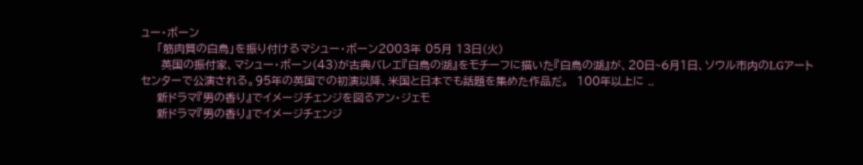ュー・ボーン
    「筋肉質の白鳥」を振り付けるマシュー・ボーン2003年 05月 13日(火)
     英国の振付家、マシュー・ボーン(43)が古典バレエ『白鳥の湖』をモチーフに描いた『白鳥の湖』が、20日~6月1日、ソウル市内のLGアートセンターで公演される。95年の英国での初演以降、米国と日本でも話題を集めた作品だ。  100年以上に ..
    新ドラマ『男の香り』でイメージチェンジを図るアン・ジェモ
    新ドラマ『男の香り』でイメージチェンジ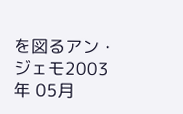を図るアン・ジェモ2003年 05月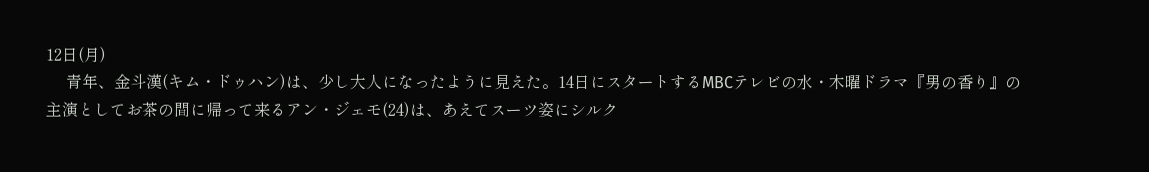12日(月)
     青年、金斗漢(キム・ドゥハン)は、少し大人になったように見えた。14日にスタートするMBCテレビの水・木曜ドラマ『男の香り』の主演としてお茶の間に帰って来るアン・ジェモ(24)は、あえてスーツ姿にシルク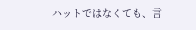ハットではなくても、言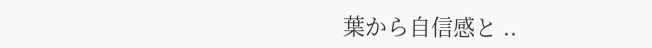葉から自信感と ..